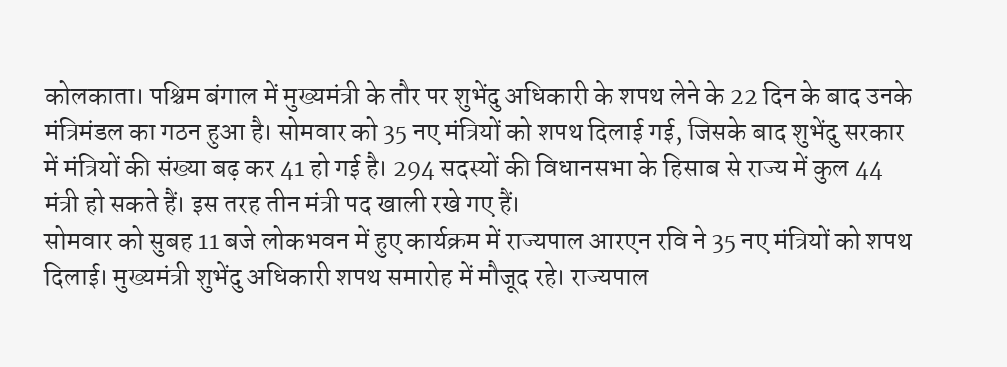कोलकाता। पश्चिम बंगाल में मुख्यमंत्री के तौर पर शुभेंदु अधिकारी के शपथ लेने के 22 दिन के बाद उनके मंत्रिमंडल का गठन हुआ है। सोमवार को 35 नए मंत्रियों को शपथ दिलाई गई, जिसके बाद शुभेंदु सरकार में मंत्रियों की संख्या बढ़ कर 41 हो गई है। 294 सदस्यों की विधानसभा के हिसाब से राज्य में कुल 44 मंत्री हो सकते हैं। इस तरह तीन मंत्री पद खाली रखे गए हैं।
सोमवार को सुबह 11 बजे लोकभवन में हुए कार्यक्रम में राज्यपाल आरएन रवि ने 35 नए मंत्रियों को शपथ दिलाई। मुख्यमंत्री शुभेंदु अधिकारी शपथ समारोह में मौजूद रहे। राज्यपाल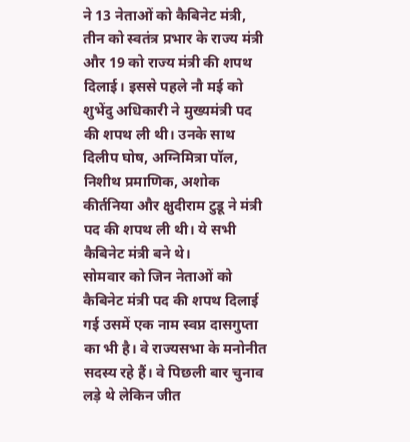ने 13 नेताओं को कैबिनेट मंत्री, तीन को स्वतंत्र प्रभार के राज्य मंत्री और 19 को राज्य मंत्री की शपथ दिलाई। इससे पहले नौ मई को शुभेंदु अधिकारी ने मुख्यमंत्री पद की शपथ ली थी। उनके साथ दिलीप घोष, अग्निमित्रा पॉल, निशीथ प्रमाणिक, अशोक कीर्तनिया और क्षुदीराम टुडू ने मंत्री पद की शपथ ली थी। ये सभी कैबिनेट मंत्री बने थे।
सोमवार को जिन नेताओं को कैबिनेट मंत्री पद की शपथ दिलाई गई उसमें एक नाम स्वप्न दासगुप्ता का भी है। वे राज्यसभा के मनोनीत सदस्य रहे हैं। वे पिछली बार चुनाव लड़े थे लेकिन जीत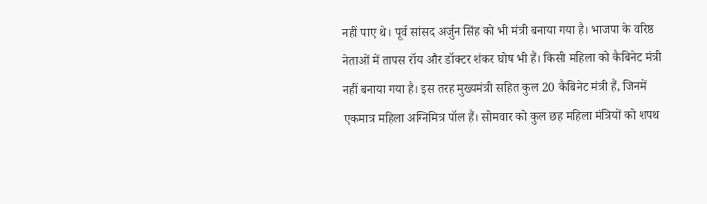नहीं पाए थे। पूर्व सांसद अर्जुन सिंह को भी मंत्री बनाया गया है। भाजपा के वरिष्ठ नेताओं में तापस रॉय और डॉक्टर शंकर घोष भी हैं। किसी महिला को कैबिनेट मंत्री नहीं बनाया गया है। इस तरह मुख्यमंत्री सहित कुल 20 कैबिनेट मंत्री हैं, जिनमें एकमात्र महिला अग्निमित्र पॉल हैं। सोमवार को कुल छह महिला मंत्रियों को शपथ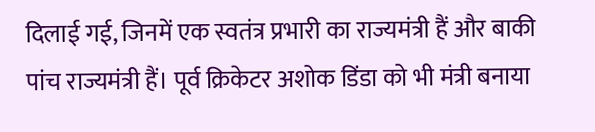दिलाई गई, जिनमें एक स्वतंत्र प्रभारी का राज्यमंत्री हैं और बाकी पांच राज्यमंत्री हैं। पूर्व क्रिकेटर अशोक डिंडा को भी मंत्री बनाया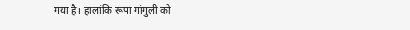गया है। हालांकि रूपा गांगुली को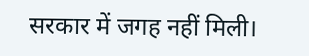सरकार में जगह नहीं मिली।